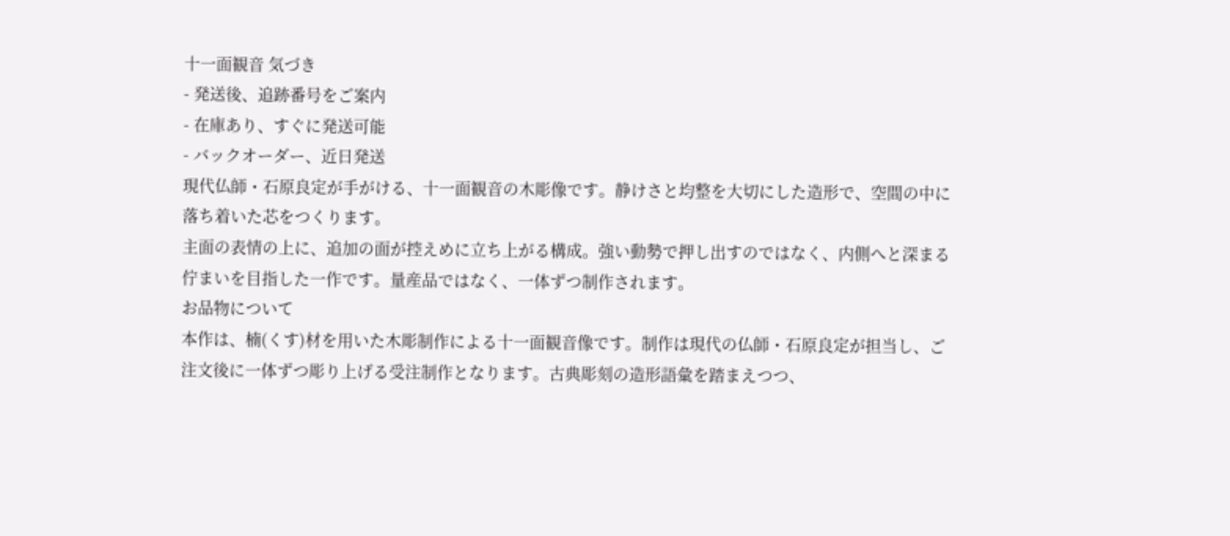十一面観音 気づき
- 発送後、追跡番号をご案内
- 在庫あり、すぐに発送可能
- バックオーダー、近日発送
現代仏師・石原良定が手がける、十一面観音の木彫像です。静けさと均整を大切にした造形で、空間の中に落ち着いた芯をつくります。
主面の表情の上に、追加の面が控えめに立ち上がる構成。強い動勢で押し出すのではなく、内側へと深まる佇まいを目指した一作です。量産品ではなく、一体ずつ制作されます。
お品物について
本作は、楠(くす)材を用いた木彫制作による十一面観音像です。制作は現代の仏師・石原良定が担当し、ご注文後に一体ずつ彫り上げる受注制作となります。古典彫刻の造形語彙を踏まえつつ、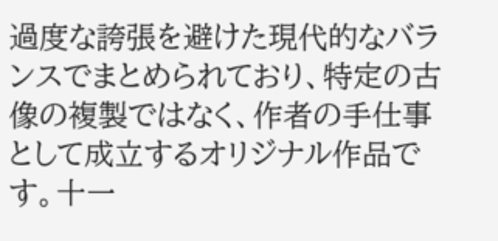過度な誇張を避けた現代的なバランスでまとめられており、特定の古像の複製ではなく、作者の手仕事として成立するオリジナル作品です。十一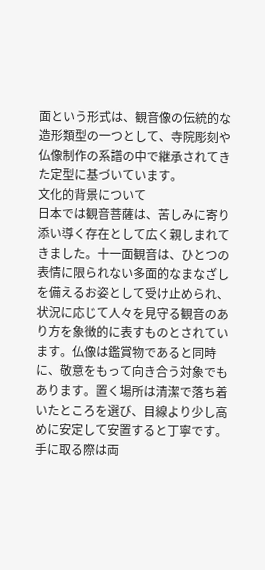面という形式は、観音像の伝統的な造形類型の一つとして、寺院彫刻や仏像制作の系譜の中で継承されてきた定型に基づいています。
文化的背景について
日本では観音菩薩は、苦しみに寄り添い導く存在として広く親しまれてきました。十一面観音は、ひとつの表情に限られない多面的なまなざしを備えるお姿として受け止められ、状況に応じて人々を見守る観音のあり方を象徴的に表すものとされています。仏像は鑑賞物であると同時に、敬意をもって向き合う対象でもあります。置く場所は清潔で落ち着いたところを選び、目線より少し高めに安定して安置すると丁寧です。手に取る際は両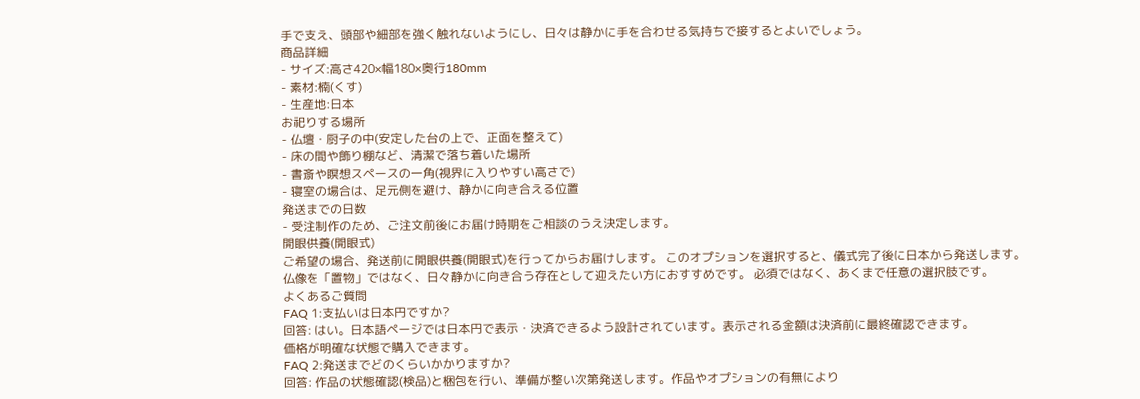手で支え、頭部や細部を強く触れないようにし、日々は静かに手を合わせる気持ちで接するとよいでしょう。
商品詳細
- サイズ:高さ420×幅180×奥行180mm
- 素材:楠(くす)
- 生産地:日本
お祀りする場所
- 仏壇・厨子の中(安定した台の上で、正面を整えて)
- 床の間や飾り棚など、清潔で落ち着いた場所
- 書斎や瞑想スペースの一角(視界に入りやすい高さで)
- 寝室の場合は、足元側を避け、静かに向き合える位置
発送までの日数
- 受注制作のため、ご注文前後にお届け時期をご相談のうえ決定します。
開眼供養(開眼式)
ご希望の場合、発送前に開眼供養(開眼式)を行ってからお届けします。 このオプションを選択すると、儀式完了後に日本から発送します。
仏像を「置物」ではなく、日々静かに向き合う存在として迎えたい方におすすめです。 必須ではなく、あくまで任意の選択肢です。
よくあるご質問
FAQ 1:支払いは日本円ですか?
回答: はい。日本語ページでは日本円で表示・決済できるよう設計されています。表示される金額は決済前に最終確認できます。
価格が明確な状態で購入できます。
FAQ 2:発送までどのくらいかかりますか?
回答: 作品の状態確認(検品)と梱包を行い、準備が整い次第発送します。作品やオプションの有無により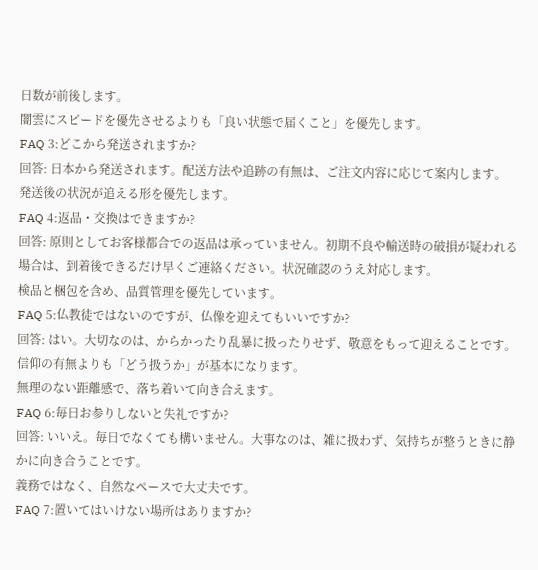日数が前後します。
闇雲にスピードを優先させるよりも「良い状態で届くこと」を優先します。
FAQ 3:どこから発送されますか?
回答: 日本から発送されます。配送方法や追跡の有無は、ご注文内容に応じて案内します。
発送後の状況が追える形を優先します。
FAQ 4:返品・交換はできますか?
回答: 原則としてお客様都合での返品は承っていません。初期不良や輸送時の破損が疑われる場合は、到着後できるだけ早くご連絡ください。状況確認のうえ対応します。
検品と梱包を含め、品質管理を優先しています。
FAQ 5:仏教徒ではないのですが、仏像を迎えてもいいですか?
回答: はい。大切なのは、からかったり乱暴に扱ったりせず、敬意をもって迎えることです。信仰の有無よりも「どう扱うか」が基本になります。
無理のない距離感で、落ち着いて向き合えます。
FAQ 6:毎日お参りしないと失礼ですか?
回答: いいえ。毎日でなくても構いません。大事なのは、雑に扱わず、気持ちが整うときに静かに向き合うことです。
義務ではなく、自然なペースで大丈夫です。
FAQ 7:置いてはいけない場所はありますか?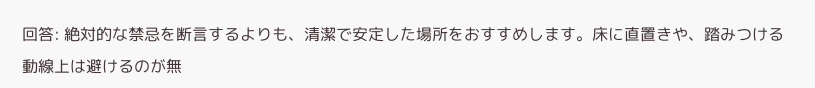回答: 絶対的な禁忌を断言するよりも、清潔で安定した場所をおすすめします。床に直置きや、踏みつける動線上は避けるのが無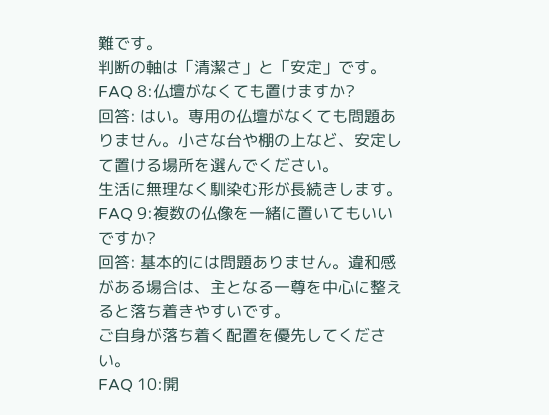難です。
判断の軸は「清潔さ」と「安定」です。
FAQ 8:仏壇がなくても置けますか?
回答: はい。専用の仏壇がなくても問題ありません。小さな台や棚の上など、安定して置ける場所を選んでください。
生活に無理なく馴染む形が長続きします。
FAQ 9:複数の仏像を一緒に置いてもいいですか?
回答: 基本的には問題ありません。違和感がある場合は、主となる一尊を中心に整えると落ち着きやすいです。
ご自身が落ち着く配置を優先してください。
FAQ 10:開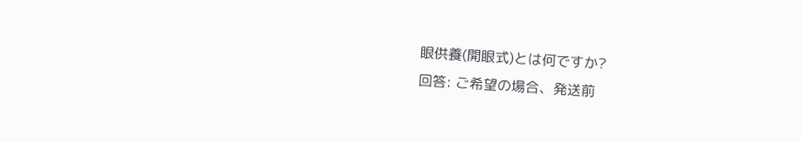眼供養(開眼式)とは何ですか?
回答: ご希望の場合、発送前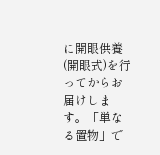に開眼供養(開眼式)を行ってからお届けします。「単なる置物」で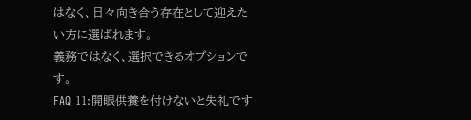はなく、日々向き合う存在として迎えたい方に選ばれます。
義務ではなく、選択できるオプションです。
FAQ 11:開眼供養を付けないと失礼です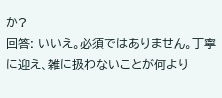か?
回答: いいえ。必須ではありません。丁寧に迎え、雑に扱わないことが何より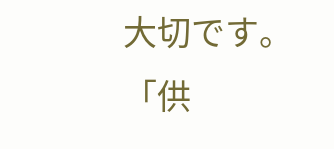大切です。
「供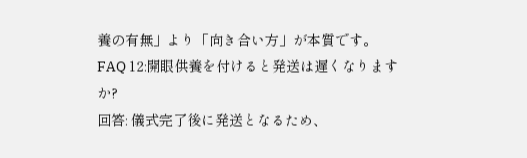養の有無」より「向き合い方」が本質です。
FAQ 12:開眼供養を付けると発送は遅くなりますか?
回答: 儀式完了後に発送となるため、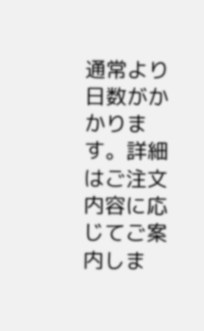通常より日数がかかります。詳細はご注文内容に応じてご案内しま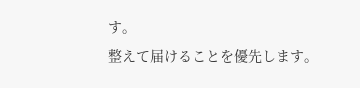す。
整えて届けることを優先します。